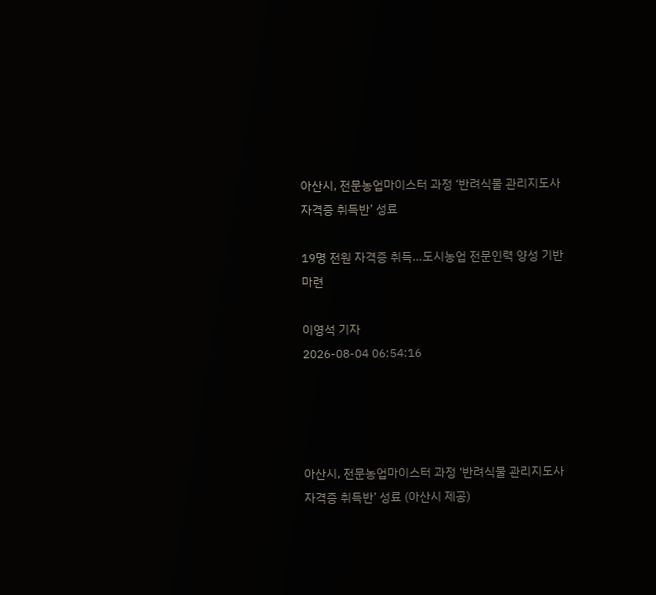아산시, 전문농업마이스터 과정 ‘반려식물 관리지도사 자격증 취득반’ 성료

19명 전원 자격증 취득…도시농업 전문인력 양성 기반 마련

이영석 기자
2026-08-04 06:54:16




아산시, 전문농업마이스터 과정 ‘반려식물 관리지도사 자격증 취득반’ 성료 (아산시 제공)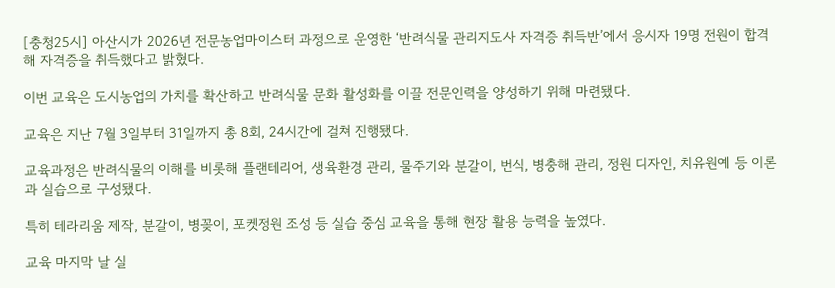[충청25시] 아산시가 2026년 전문농업마이스터 과정으로 운영한 ‘반려식물 관리지도사 자격증 취득반’에서 응시자 19명 전원이 합격해 자격증을 취득했다고 밝혔다.

이번 교육은 도시농업의 가치를 확산하고 반려식물 문화 활성화를 이끌 전문인력을 양성하기 위해 마련됐다.

교육은 지난 7월 3일부터 31일까지 총 8회, 24시간에 걸쳐 진행됐다.

교육과정은 반려식물의 이해를 비롯해 플랜테리어, 생육환경 관리, 물주기와 분갈이, 번식, 병충해 관리, 정원 디자인, 치유원예 등 이론과 실습으로 구성됐다.

특히 테라리움 제작, 분갈이, 병꽂이, 포켓정원 조성 등 실습 중심 교육을 통해 현장 활용 능력을 높였다.

교육 마지막 날 실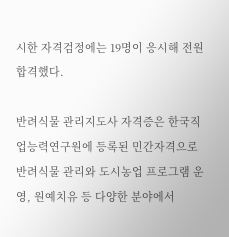시한 자격검정에는 19명이 응시해 전원 합격했다.

반려식물 관리지도사 자격증은 한국직업능력연구원에 등록된 민간자격으로 반려식물 관리와 도시농업 프로그램 운영, 원예치유 등 다양한 분야에서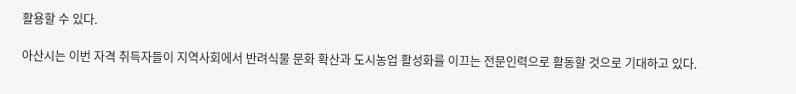활용할 수 있다.

아산시는 이번 자격 취득자들이 지역사회에서 반려식물 문화 확산과 도시농업 활성화를 이끄는 전문인력으로 활동할 것으로 기대하고 있다.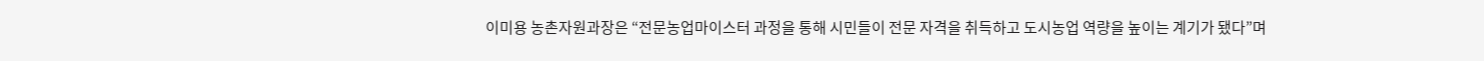이미용 농촌자원과장은 “전문농업마이스터 과정을 통해 시민들이 전문 자격을 취득하고 도시농업 역량을 높이는 계기가 됐다”며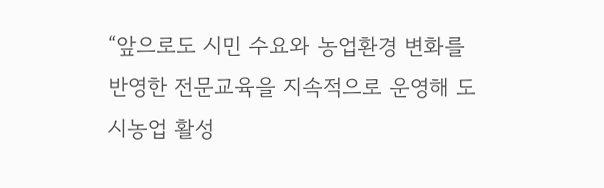“앞으로도 시민 수요와 농업환경 변화를 반영한 전문교육을 지속적으로 운영해 도시농업 활성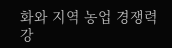화와 지역 농업 경쟁력 강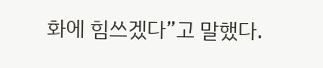화에 힘쓰겠다”고 말했다.